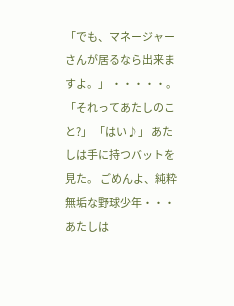「でも、マネージャーさんが居るなら出来ますよ。」 ・・・・・。 「それってあたしのこと?」 「はい♪」 あたしは手に持つバットを見た。 ごめんよ、純粋無垢な野球少年・・・ あたしは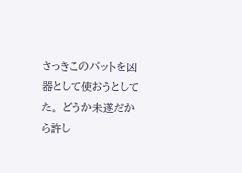さっきこのバットを凶器として使おうとしてた。 どうか未遂だから許し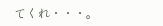てくれ・・・。